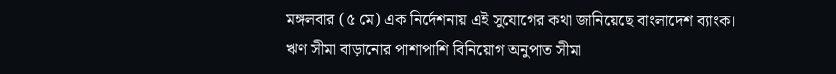মঙ্গলবার (৫ মে) এক নির্দেশনায় এই সুযোগের কথা জানিয়েছে বাংলাদেশ ব্যাংক।
ঋণ সীমা বাড়ানোর পাশাপাশি বিনিয়োগ অনুপাত সীমা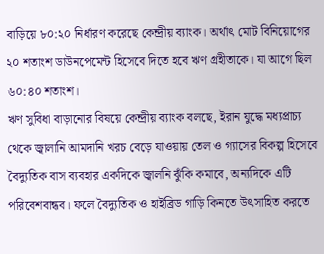বাড়িয়ে ৮০:২০ নির্ধারণ করেছে কেন্দ্রীয় ব্যাংক। অর্থাৎ মোট বিনিয়োগের ২০ শতাংশ ডাউনপেমেন্ট হিসেবে দিতে হবে ঋণ গ্রহীতাকে। যা আগে ছিল ৬০:৪০ শতাংশ।
ঋণ সুবিধা বাড়ানোর বিষয়ে কেন্দ্রীয় ব্যাংক বলছে, ইরান যুদ্ধে মধ্যপ্রাচ্য থেকে জ্বালানি আমদানি খরচ বেড়ে যাওয়ায় তেল ও গ্যাসের বিকল্প হিসেবে বৈদ্যুতিক বাস ব্যবহার একদিকে জ্বালনি ঝুঁকি কমাবে, অন্যদিকে এটি পরিবেশবান্ধব। ফলে বৈদ্যুতিক ও হাইব্রিড গাড়ি কিনতে উৎসাহিত করতে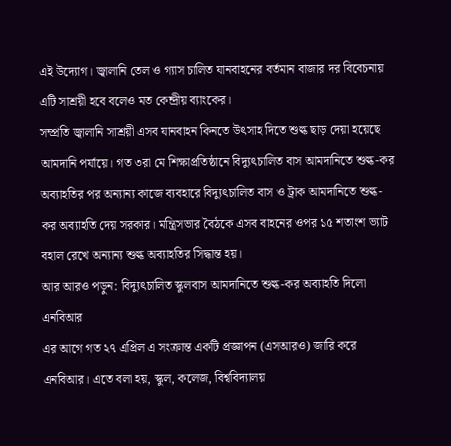এই উদ্যোগ। জ্বালানি তেল ও গ্যাস চালিত যানবাহনের বর্তমান বাজার দর বিবেচনায় এটি সাশ্রয়ী হবে বলেও মত কেন্দ্রীয় ব্যাংকের।
সম্প্রতি জ্বালানি সাশ্রয়ী এসব যানবাহন কিনতে উৎসাহ দিতে শুল্ক ছাড় দেয়া হয়েছে আমদানি পর্যায়ে। গত ৩রা মে শিক্ষাপ্রতিষ্ঠানে বিদ্যুৎচালিত বাস আমদানিতে শুল্ক-কর অব্যাহতির পর অন্যান্য কাজে ব্যবহারে বিদ্যুৎচালিত বাস ও ট্রাক আমদানিতে শুল্ক-কর অব্যাহতি দেয় সরকার। মন্ত্রিসভার বৈঠকে এসব বাহনের ওপর ১৫ শতাংশ ভ্যাট বহাল রেখে অন্যান্য শুল্ক অব্যাহতির সিদ্ধান্ত হয়।
আর আরও পড়ুন: বিদ্যুৎচালিত স্কুলবাস আমদানিতে শুল্ক-কর অব্যাহতি দিলো এনবিআর
এর আগে গত ২৭ এপ্রিল এ সংক্রান্ত একটি প্রজ্ঞাপন (এসআরও) জারি করে এনবিআর। এতে বলা হয়, স্কুল, কলেজ, বিশ্ববিদ্যালয়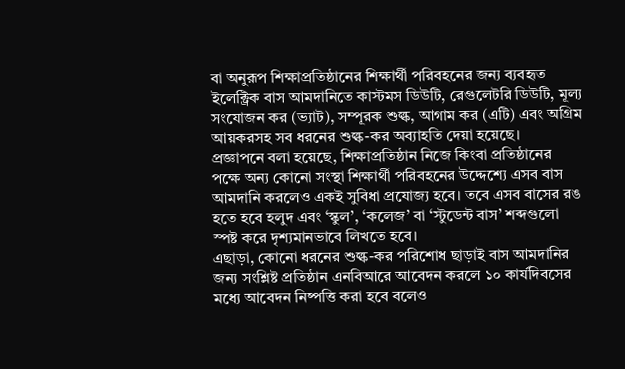বা অনুরূপ শিক্ষাপ্রতিষ্ঠানের শিক্ষার্থী পরিবহনের জন্য ব্যবহৃত ইলেক্ট্রিক বাস আমদানিতে কাস্টমস ডিউটি, রেগুলেটরি ডিউটি, মূল্য সংযোজন কর (ভ্যাট), সম্পূরক শুল্ক, আগাম কর (এটি) এবং অগ্রিম আয়করসহ সব ধরনের শুল্ক-কর অব্যাহতি দেয়া হয়েছে।
প্রজ্ঞাপনে বলা হয়েছে, শিক্ষাপ্রতিষ্ঠান নিজে কিংবা প্রতিষ্ঠানের পক্ষে অন্য কোনো সংস্থা শিক্ষার্থী পরিবহনের উদ্দেশ্যে এসব বাস আমদানি করলেও একই সুবিধা প্রযোজ্য হবে। তবে এসব বাসের রঙ হতে হবে হলুদ এবং ‘স্কুল’, ‘কলেজ’ বা ‘স্টুডেন্ট বাস’ শব্দগুলো স্পষ্ট করে দৃশ্যমানভাবে লিখতে হবে।
এছাড়া, কোনো ধরনের শুল্ক-কর পরিশোধ ছাড়াই বাস আমদানির জন্য সংশ্লিষ্ট প্রতিষ্ঠান এনবিআরে আবেদন করলে ১০ কার্যদিবসের মধ্যে আবেদন নিষ্পত্তি করা হবে বলেও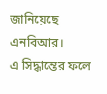জানিয়েছে এনবিআর।
এ সিদ্ধান্তের ফলে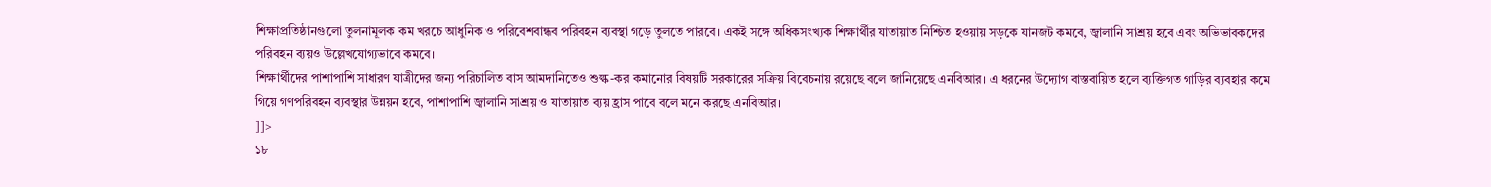শিক্ষাপ্রতিষ্ঠানগুলো তুলনামূলক কম খরচে আধুনিক ও পরিবেশবান্ধব পরিবহন ব্যবস্থা গড়ে তুলতে পারবে। একই সঙ্গে অধিকসংখ্যক শিক্ষার্থীর যাতায়াত নিশ্চিত হওয়ায় সড়কে যানজট কমবে, জ্বালানি সাশ্রয় হবে এবং অভিভাবকদের পরিবহন ব্যয়ও উল্লেখযোগ্যভাবে কমবে।
শিক্ষার্থীদের পাশাপাশি সাধারণ যাত্রীদের জন্য পরিচালিত বাস আমদানিতেও শুল্ক-কর কমানোর বিষয়টি সরকারের সক্রিয় বিবেচনায় রয়েছে বলে জানিয়েছে এনবিআর। এ ধরনের উদ্যোগ বাস্তবায়িত হলে ব্যক্তিগত গাড়ির ব্যবহার কমে গিয়ে গণপরিবহন ব্যবস্থার উন্নয়ন হবে, পাশাপাশি জ্বালানি সাশ্রয় ও যাতায়াত ব্যয় হ্রাস পাবে বলে মনে করছে এনবিআর।
]]>
১৮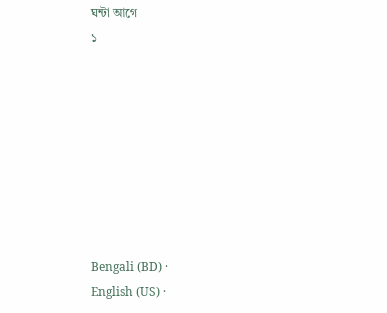ঘন্টা আগে
১








Bengali (BD) ·
English (US) ·